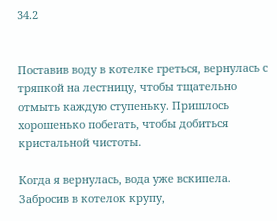34.2


Поставив воду в котелке греться, вернулась с тряпкой на лестницу, чтобы тщательно отмыть каждую ступеньку. Пришлось хорошенько побегать, чтобы добиться кристальной чистоты.

Когда я вернулась, вода уже вскипела. Забросив в котелок крупу,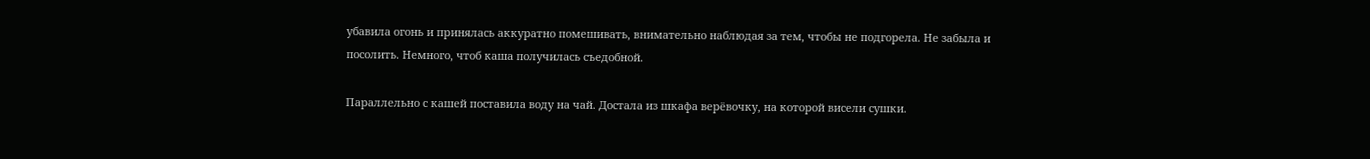убавила огонь и принялась аккуратно помешивать, внимательно наблюдая за тем, чтобы не подгорела. Не забыла и посолить. Немного, чтоб каша получилась съедобной.

Параллельно с кашей поставила воду на чай. Достала из шкафа верёвочку, на которой висели сушки.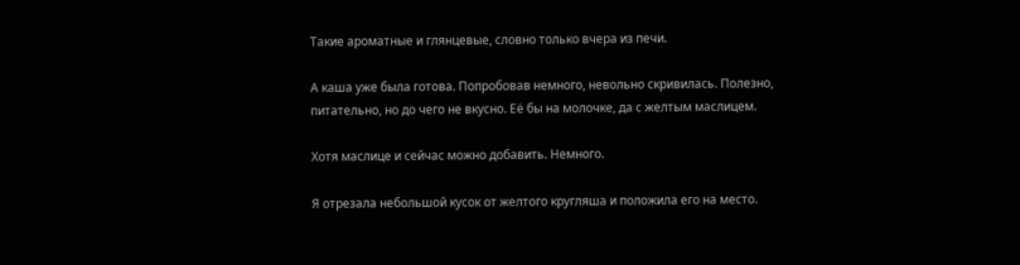Такие ароматные и глянцевые, словно только вчера из печи.

А каша уже была готова. Попробовав немного, невольно скривилась. Полезно, питательно, но до чего не вкусно. Её бы на молочке, да с желтым маслицем.

Хотя маслице и сейчас можно добавить. Немного.

Я отрезала небольшой кусок от желтого кругляша и положила его на место.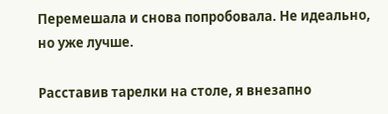Перемешала и снова попробовала. Не идеально, но уже лучше.

Расставив тарелки на столе, я внезапно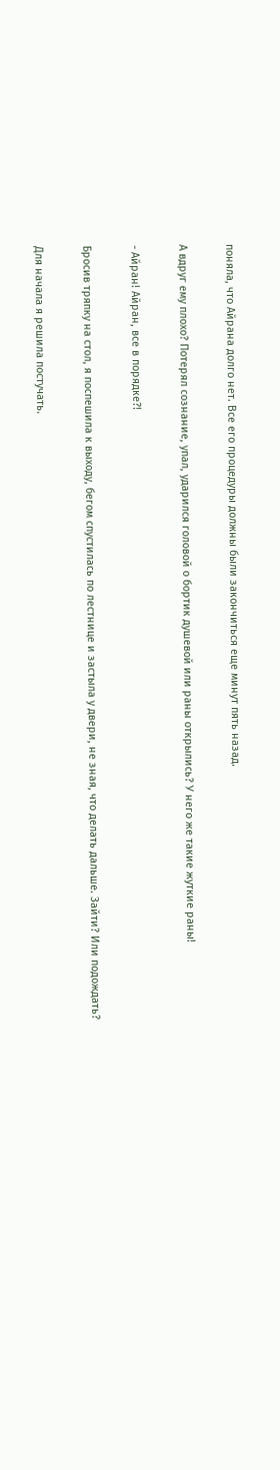поняла, что Айрана долго нет. Все его процедуры должны были закончиться еще минут пять назад.

А вдруг ему плохо? Потерял сознание, упал, ударился головой о бортик душевой или раны открылись? У него же такие жуткие раны!

- Айран! Айран, все в порядке?!

Бросив тряпку на стол, я поспешила к выходу, бегом спустилась по лестнице и застыла у двери, не зная, что делать дальше. Зайти? Или подождать?

Для начала я решила постучать.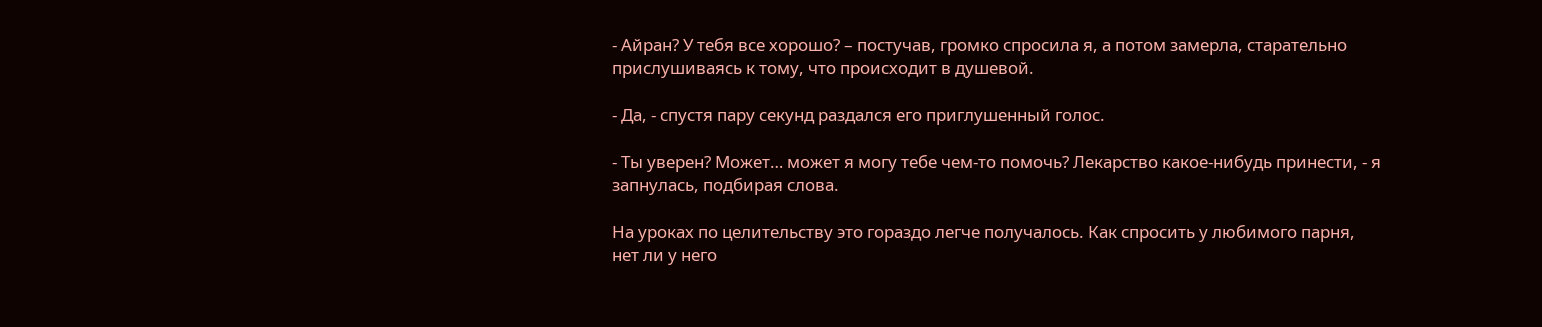- Айран? У тебя все хорошо? – постучав, громко спросила я, а потом замерла, старательно прислушиваясь к тому, что происходит в душевой.

- Да, - спустя пару секунд раздался его приглушенный голос.

- Ты уверен? Может… может я могу тебе чем-то помочь? Лекарство какое-нибудь принести, - я запнулась, подбирая слова.

На уроках по целительству это гораздо легче получалось. Как спросить у любимого парня, нет ли у него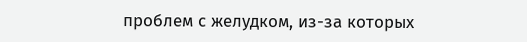проблем с желудком, из-за которых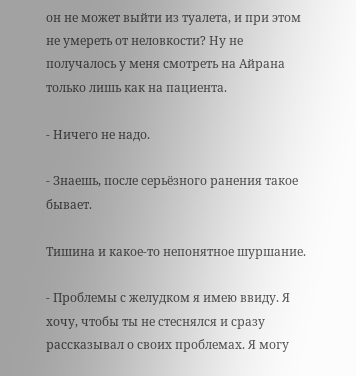он не может выйти из туалета, и при этом не умереть от неловкости? Ну не получалось у меня смотреть на Айрана только лишь как на пациента.

- Ничего не надо.

- Знаешь, после серьёзного ранения такое бывает.

Тишина и какое-то непонятное шуршание.

- Проблемы с желудком я имею ввиду. Я хочу, чтобы ты не стеснялся и сразу рассказывал о своих проблемах. Я могу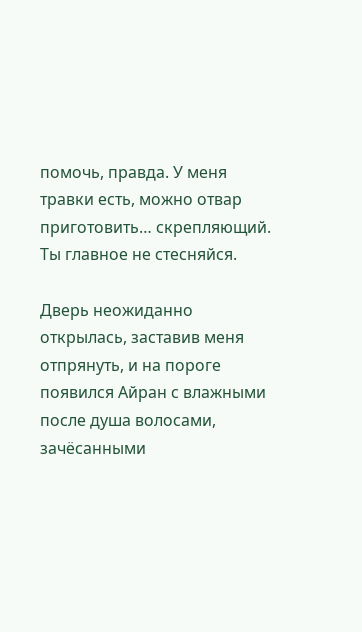помочь, правда. У меня травки есть, можно отвар приготовить… скрепляющий. Ты главное не стесняйся.

Дверь неожиданно открылась, заставив меня отпрянуть, и на пороге появился Айран с влажными после душа волосами, зачёсанными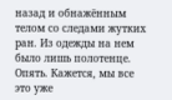назад и обнажённым телом со следами жутких ран. Из одежды на нем было лишь полотенце. Опять. Кажется, мы все это уже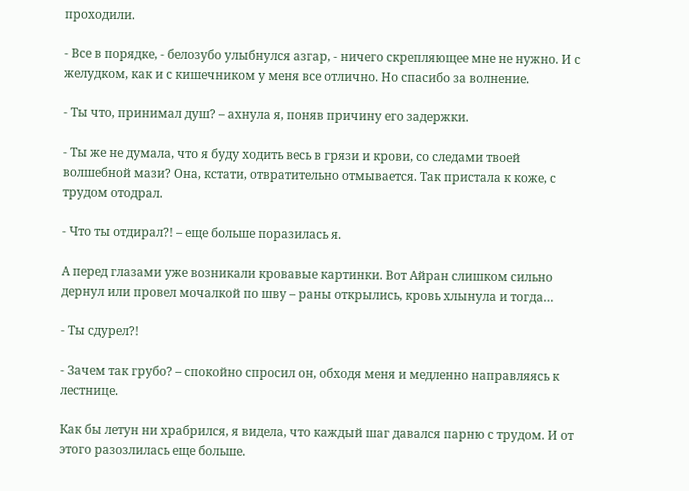проходили.

- Все в порядке, - белозубо улыбнулся азгар, - ничего скрепляющее мне не нужно. И с желудком, как и с кишечником у меня все отлично. Но спасибо за волнение.

- Ты что, принимал душ? – ахнула я, поняв причину его задержки.

- Ты же не думала, что я буду ходить весь в грязи и крови, со следами твоей волшебной мази? Она, кстати, отвратительно отмывается. Так пристала к коже, с трудом отодрал.

- Что ты отдирал?! – еще больше поразилась я.

А перед глазами уже возникали кровавые картинки. Вот Айран слишком сильно дернул или провел мочалкой по шву – раны открылись, кровь хлынула и тогда…

- Ты сдурел?!

- Зачем так грубо? – спокойно спросил он, обходя меня и медленно направляясь к лестнице.

Как бы летун ни храбрился, я видела, что каждый шаг давался парню с трудом. И от этого разозлилась еще больше.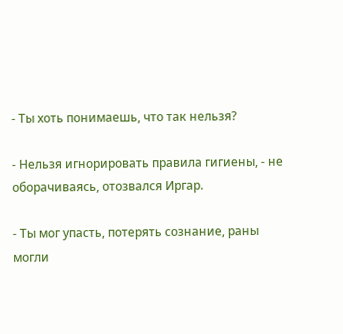- Ты хоть понимаешь, что так нельзя?

- Нельзя игнорировать правила гигиены, - не оборачиваясь, отозвался Иргар.

- Ты мог упасть, потерять сознание, раны могли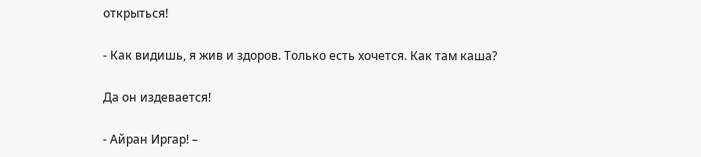открыться!

- Как видишь, я жив и здоров. Только есть хочется. Как там каша?

Да он издевается!

- Айран Иргар! –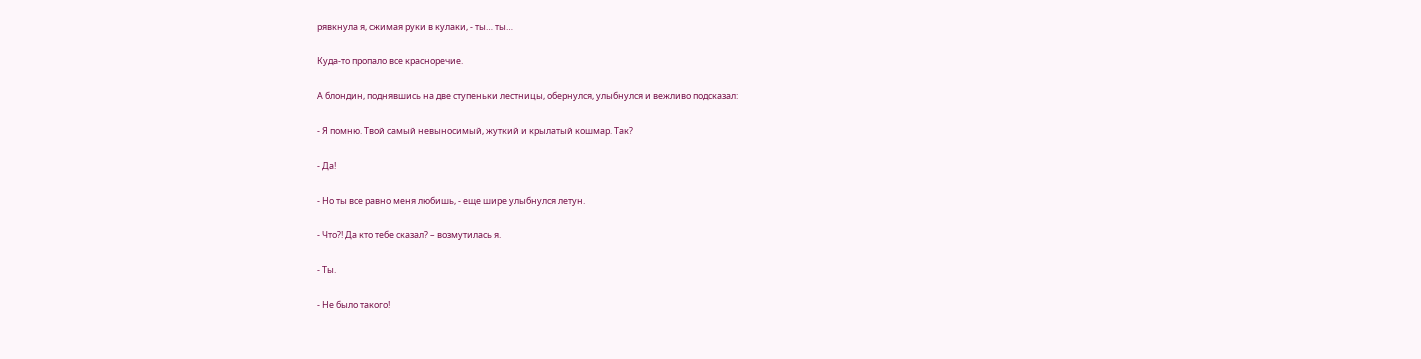рявкнула я, сжимая руки в кулаки, - ты… ты…

Куда-то пропало все красноречие.

А блондин, поднявшись на две ступеньки лестницы, обернулся, улыбнулся и вежливо подсказал:

- Я помню. Твой самый невыносимый, жуткий и крылатый кошмар. Так?

- Да!

- Но ты все равно меня любишь, - еще шире улыбнулся летун.

- Что?! Да кто тебе сказал? – возмутилась я.

- Ты.

- Не было такого!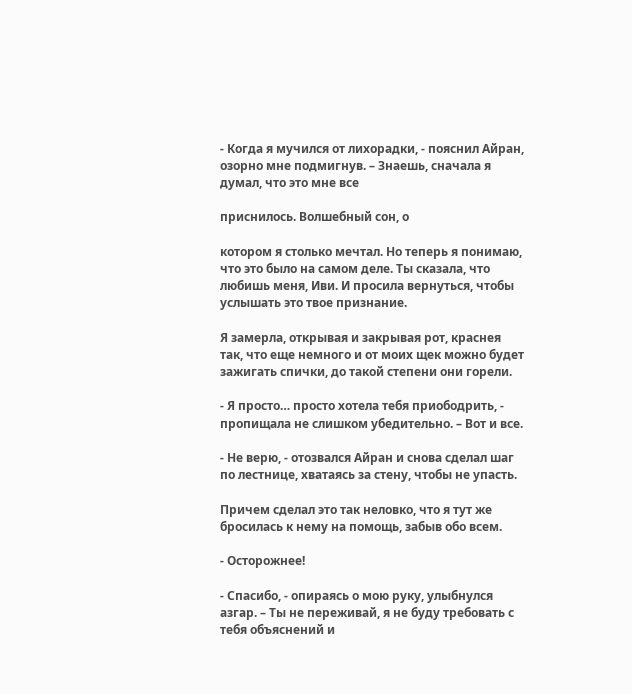- Когда я мучился от лихорадки, - пояснил Айран, озорно мне подмигнув. – Знаешь, сначала я думал, что это мне все

приснилось. Волшебный сон, о

котором я столько мечтал. Но теперь я понимаю, что это было на самом деле. Ты сказала, что любишь меня, Иви. И просила вернуться, чтобы услышать это твое признание.

Я замерла, открывая и закрывая рот, краснея так, что еще немного и от моих щек можно будет зажигать спички, до такой степени они горели.

- Я просто… просто хотела тебя приободрить, - пропищала не слишком убедительно. – Вот и все.

- Не верю, - отозвался Айран и снова сделал шаг по лестнице, хватаясь за стену, чтобы не упасть.

Причем сделал это так неловко, что я тут же бросилась к нему на помощь, забыв обо всем.

- Осторожнее!

- Спасибо, - опираясь о мою руку, улыбнулся азгар. – Ты не переживай, я не буду требовать с тебя объяснений и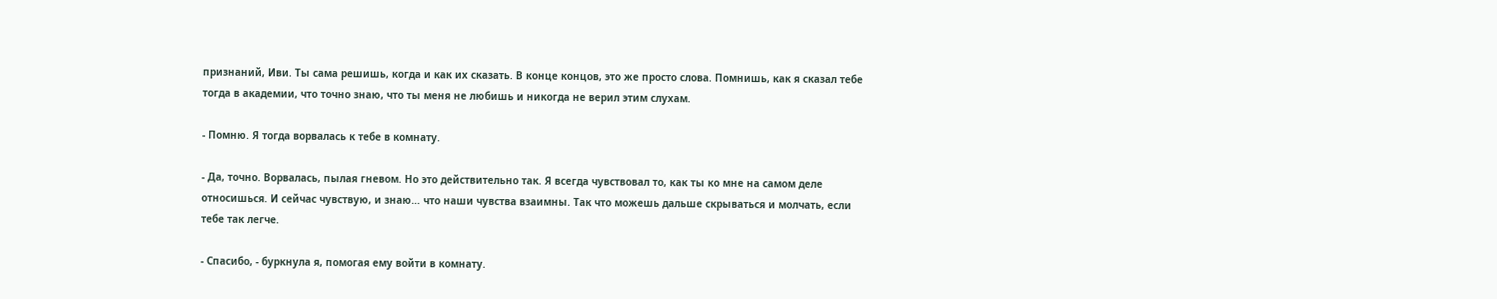признаний, Иви. Ты сама решишь, когда и как их сказать. В конце концов, это же просто слова. Помнишь, как я сказал тебе тогда в академии, что точно знаю, что ты меня не любишь и никогда не верил этим слухам.

- Помню. Я тогда ворвалась к тебе в комнату.

- Да, точно. Ворвалась, пылая гневом. Но это действительно так. Я всегда чувствовал то, как ты ко мне на самом деле относишься. И сейчас чувствую, и знаю… что наши чувства взаимны. Так что можешь дальше скрываться и молчать, если тебе так легче.

- Спасибо, - буркнула я, помогая ему войти в комнату.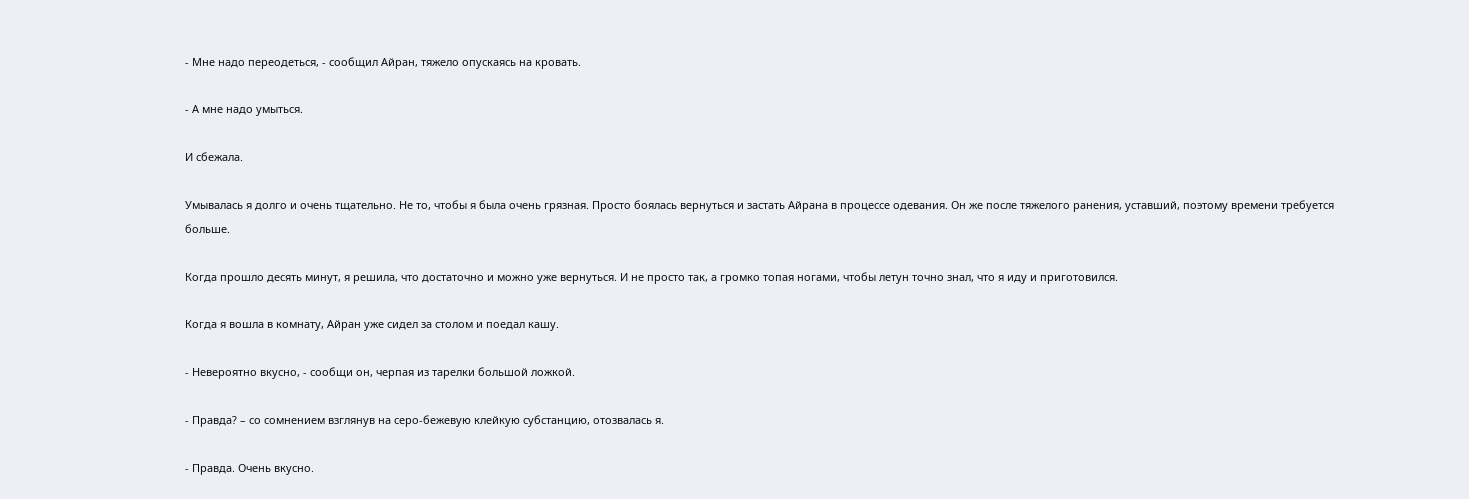- Мне надо переодеться, - сообщил Айран, тяжело опускаясь на кровать.

- А мне надо умыться.

И сбежала.

Умывалась я долго и очень тщательно. Не то, чтобы я была очень грязная. Просто боялась вернуться и застать Айрана в процессе одевания. Он же после тяжелого ранения, уставший, поэтому времени требуется больше.

Когда прошло десять минут, я решила, что достаточно и можно уже вернуться. И не просто так, а громко топая ногами, чтобы летун точно знал, что я иду и приготовился.

Когда я вошла в комнату, Айран уже сидел за столом и поедал кашу.

- Невероятно вкусно, - сообщи он, черпая из тарелки большой ложкой.

- Правда? – со сомнением взглянув на серо-бежевую клейкую субстанцию, отозвалась я.

- Правда. Очень вкусно.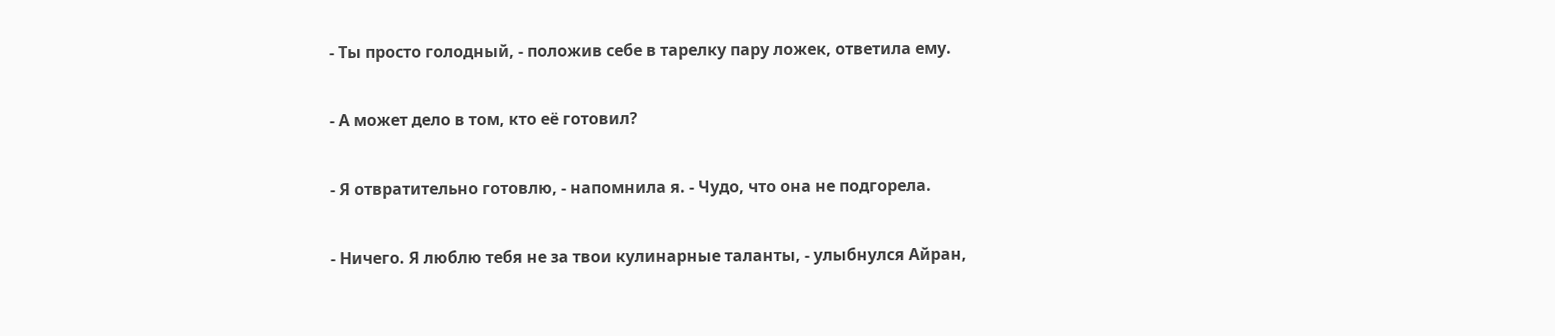- Ты просто голодный, - положив себе в тарелку пару ложек, ответила ему.

- А может дело в том, кто её готовил?

- Я отвратительно готовлю, - напомнила я. - Чудо, что она не подгорела.

- Ничего. Я люблю тебя не за твои кулинарные таланты, - улыбнулся Айран,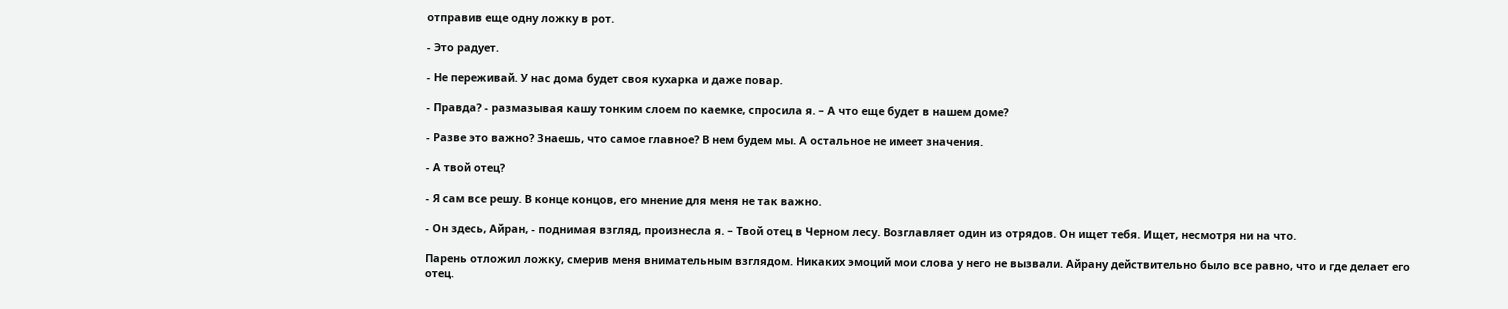отправив еще одну ложку в рот.

- Это радует.

- Не переживай. У нас дома будет своя кухарка и даже повар.

- Правда? - размазывая кашу тонким слоем по каемке, спросила я. – А что еще будет в нашем доме?

- Разве это важно? Знаешь, что самое главное? В нем будем мы. А остальное не имеет значения.

- А твой отец?

- Я сам все решу. В конце концов, его мнение для меня не так важно.

- Он здесь, Айран, - поднимая взгляд, произнесла я. – Твой отец в Черном лесу. Возглавляет один из отрядов. Он ищет тебя. Ищет, несмотря ни на что.

Парень отложил ложку, смерив меня внимательным взглядом. Никаких эмоций мои слова у него не вызвали. Айрану действительно было все равно, что и где делает его отец.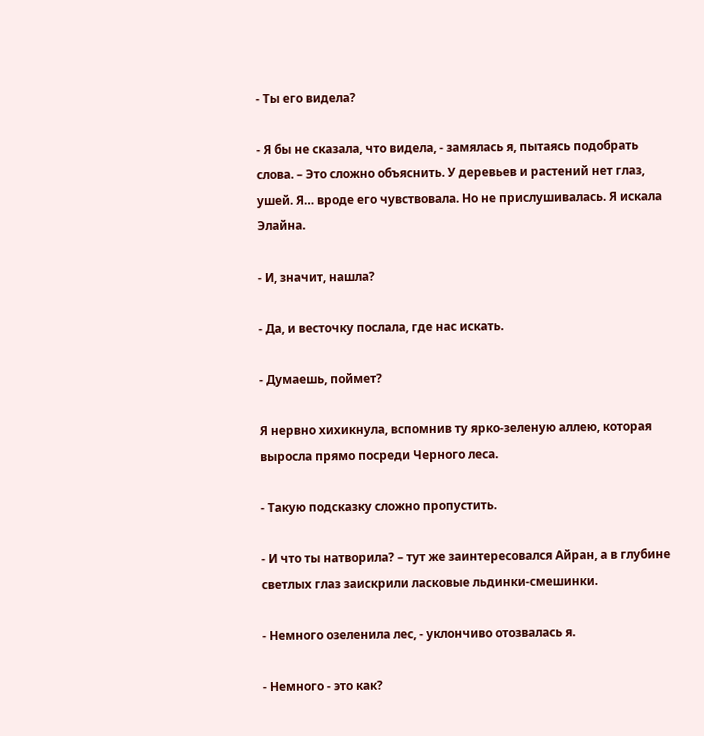- Ты его видела?

- Я бы не сказала, что видела, - замялась я, пытаясь подобрать слова. – Это сложно объяснить. У деревьев и растений нет глаз, ушей. Я… вроде его чувствовала. Но не прислушивалась. Я искала Элайна.

- И, значит, нашла?

- Да, и весточку послала, где нас искать.

- Думаешь, поймет?

Я нервно хихикнула, вспомнив ту ярко-зеленую аллею, которая выросла прямо посреди Черного леса.

- Такую подсказку сложно пропустить.

- И что ты натворила? – тут же заинтересовался Айран, а в глубине светлых глаз заискрили ласковые льдинки-смешинки.

- Немного озеленила лес, - уклончиво отозвалась я.

- Немного - это как?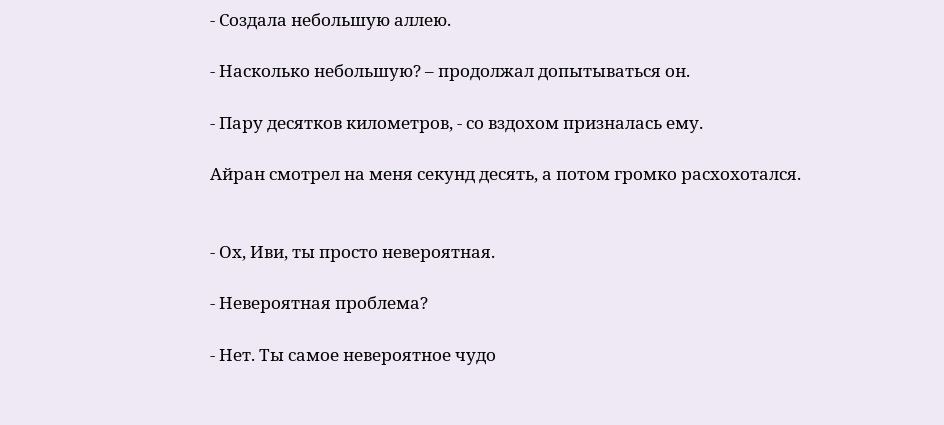- Создала небольшую аллею.

- Насколько небольшую? – продолжал допытываться он.

- Пару десятков километров, - со вздохом призналась ему.

Айран смотрел на меня секунд десять, а потом громко расхохотался.


- Ох, Иви, ты просто невероятная.

- Невероятная проблема?

- Нет. Ты самое невероятное чудо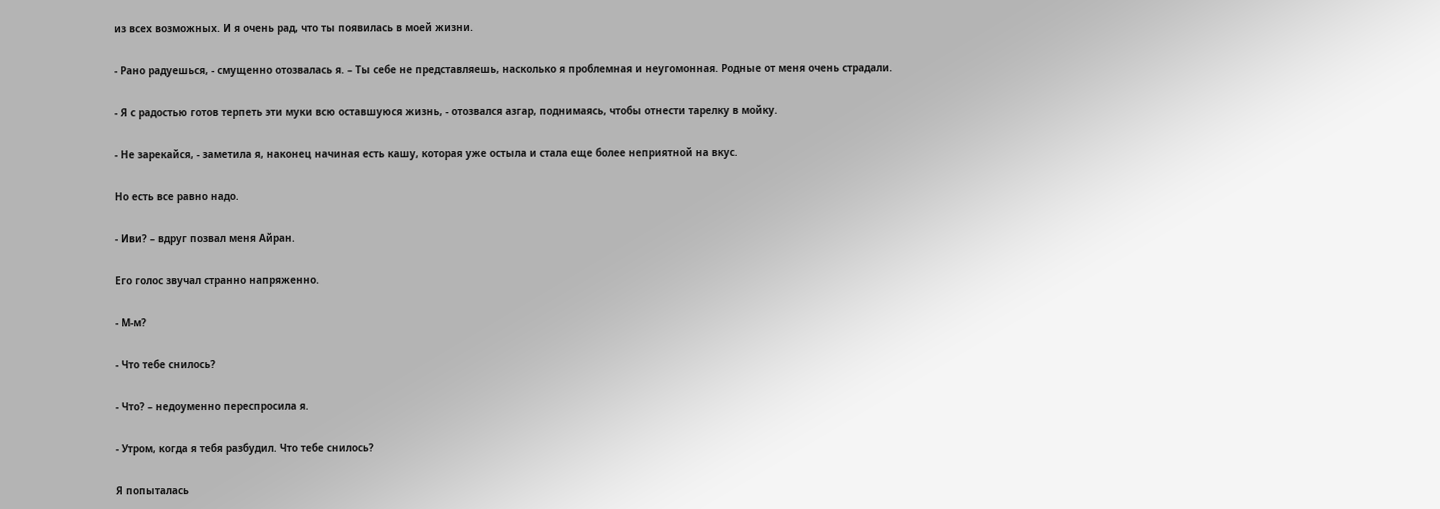из всех возможных. И я очень рад, что ты появилась в моей жизни.

- Рано радуешься, - смущенно отозвалась я. – Ты себе не представляешь, насколько я проблемная и неугомонная. Родные от меня очень страдали.

- Я с радостью готов терпеть эти муки всю оставшуюся жизнь, - отозвался азгар, поднимаясь, чтобы отнести тарелку в мойку.

- Не зарекайся, - заметила я, наконец начиная есть кашу, которая уже остыла и стала еще более неприятной на вкус.

Но есть все равно надо.

- Иви? – вдруг позвал меня Айран.

Его голос звучал странно напряженно.

- М-м?

- Что тебе снилось?

- Что? – недоуменно переспросила я.

- Утром, когда я тебя разбудил. Что тебе снилось?

Я попыталась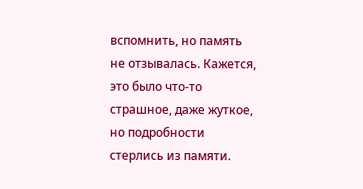вспомнить, но память не отзывалась. Кажется, это было что-то страшное, даже жуткое, но подробности стерлись из памяти.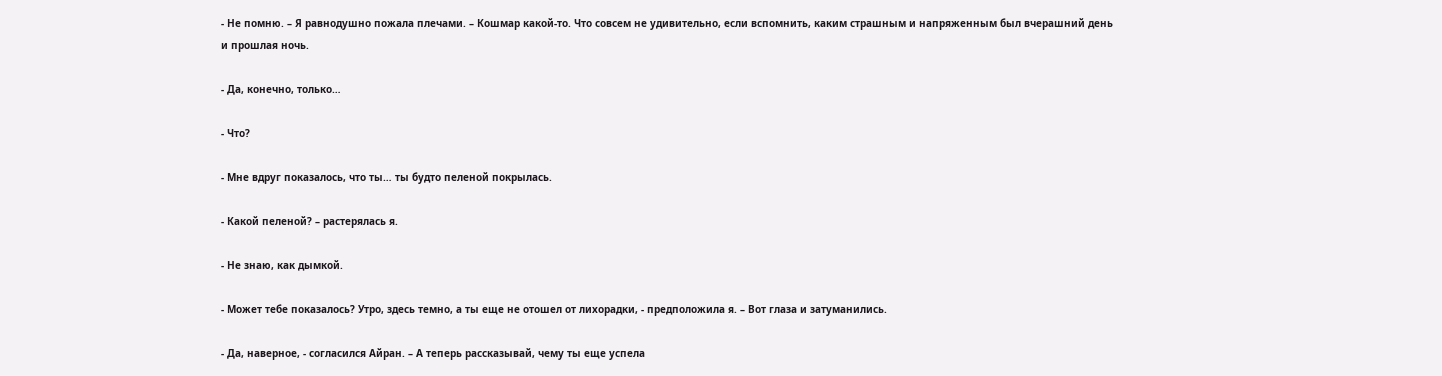- Не помню. – Я равнодушно пожала плечами. – Кошмар какой-то. Что совсем не удивительно, если вспомнить, каким страшным и напряженным был вчерашний день и прошлая ночь.

- Да, конечно, только…

- Что?

- Мне вдруг показалось, что ты… ты будто пеленой покрылась.

- Какой пеленой? – растерялась я.

- Не знаю, как дымкой.

- Может тебе показалось? Утро, здесь темно, а ты еще не отошел от лихорадки, - предположила я. – Вот глаза и затуманились.

- Да, наверное, - согласился Айран. – А теперь рассказывай, чему ты еще успела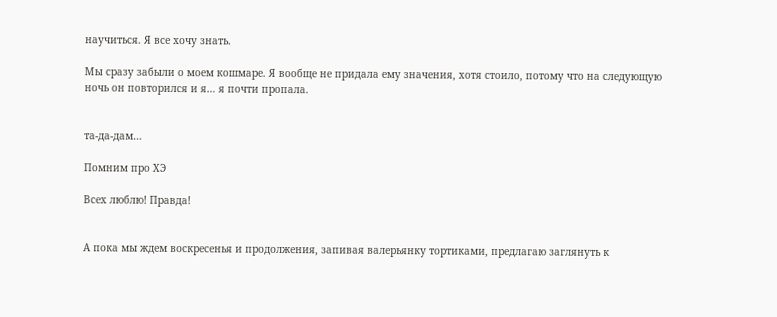научиться. Я все хочу знать.

Мы сразу забыли о моем кошмаре. Я вообще не придала ему значения, хотя стоило, потому что на следующую ночь он повторился и я… я почти пропала.


та-да-дам…

Помним про ХЭ

Всех люблю! Правда!


А пока мы ждем воскресенья и продолжения, запивая валерьянку тортиками, предлагаю заглянуть к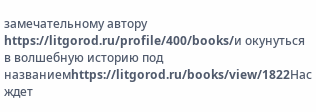замечательному автору https://litgorod.ru/profile/400/books/и окунуться в волшебную историю под названиемhttps://litgorod.ru/books/view/1822Нас ждет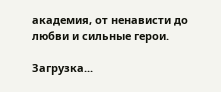академия, от ненависти до любви и сильные герои.

Загрузка...